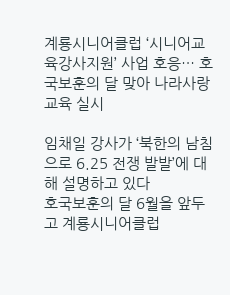계룡시니어클럽 ‘시니어교육강사지원’ 사업 호응… 호국보훈의 달 맞아 나라사랑 교육 실시

임채일 강사가 ‘북한의 남침으로 6.25 전쟁 발발’에 대해 설명하고 있다
호국보훈의 달 6월을 앞두고 계룡시니어클럽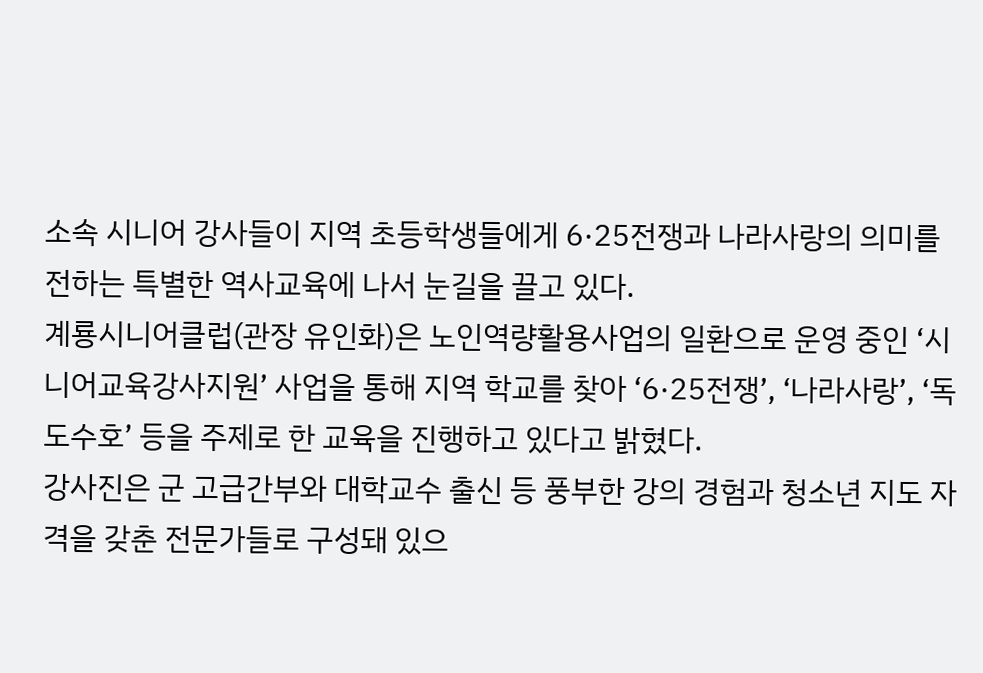소속 시니어 강사들이 지역 초등학생들에게 6·25전쟁과 나라사랑의 의미를 전하는 특별한 역사교육에 나서 눈길을 끌고 있다.
계룡시니어클럽(관장 유인화)은 노인역량활용사업의 일환으로 운영 중인 ‘시니어교육강사지원’ 사업을 통해 지역 학교를 찾아 ‘6·25전쟁’, ‘나라사랑’, ‘독도수호’ 등을 주제로 한 교육을 진행하고 있다고 밝혔다.
강사진은 군 고급간부와 대학교수 출신 등 풍부한 강의 경험과 청소년 지도 자격을 갖춘 전문가들로 구성돼 있으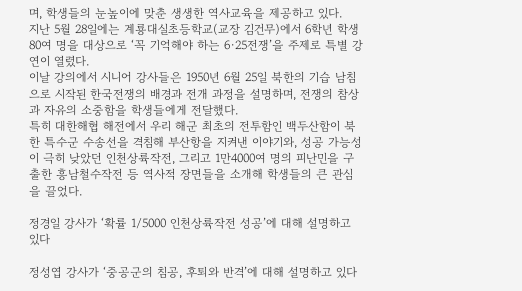며, 학생들의 눈높이에 맞춘 생생한 역사교육을 제공하고 있다.
지난 5월 28일에는 계룡대실초등학교(교장 김건무)에서 6학년 학생 80여 명을 대상으로 ‘꼭 기억해야 하는 6·25전쟁’을 주제로 특별 강연이 열렸다.
이날 강의에서 시니어 강사들은 1950년 6월 25일 북한의 기습 남침으로 시작된 한국전쟁의 배경과 전개 과정을 설명하며, 전쟁의 참상과 자유의 소중함을 학생들에게 전달했다.
특히 대한해협 해전에서 우리 해군 최초의 전투함인 백두산함이 북한 특수군 수송선을 격침해 부산항을 지켜낸 이야기와, 성공 가능성이 극히 낮았던 인천상륙작전, 그리고 1만4000여 명의 피난민을 구출한 흥남철수작전 등 역사적 장면들을 소개해 학생들의 큰 관심을 끌었다.

정경일 강사가 ‘확률 1/5000 인천상륙작전 성공’에 대해 설명하고 있다

정성엽 강사가 ‘중공군의 침공, 후퇴와 반격’에 대해 설명하고 있다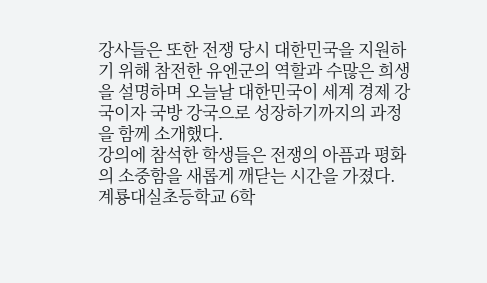강사들은 또한 전쟁 당시 대한민국을 지원하기 위해 참전한 유엔군의 역할과 수많은 희생을 설명하며 오늘날 대한민국이 세계 경제 강국이자 국방 강국으로 성장하기까지의 과정을 함께 소개했다.
강의에 참석한 학생들은 전쟁의 아픔과 평화의 소중함을 새롭게 깨닫는 시간을 가졌다.
계룡대실초등학교 6학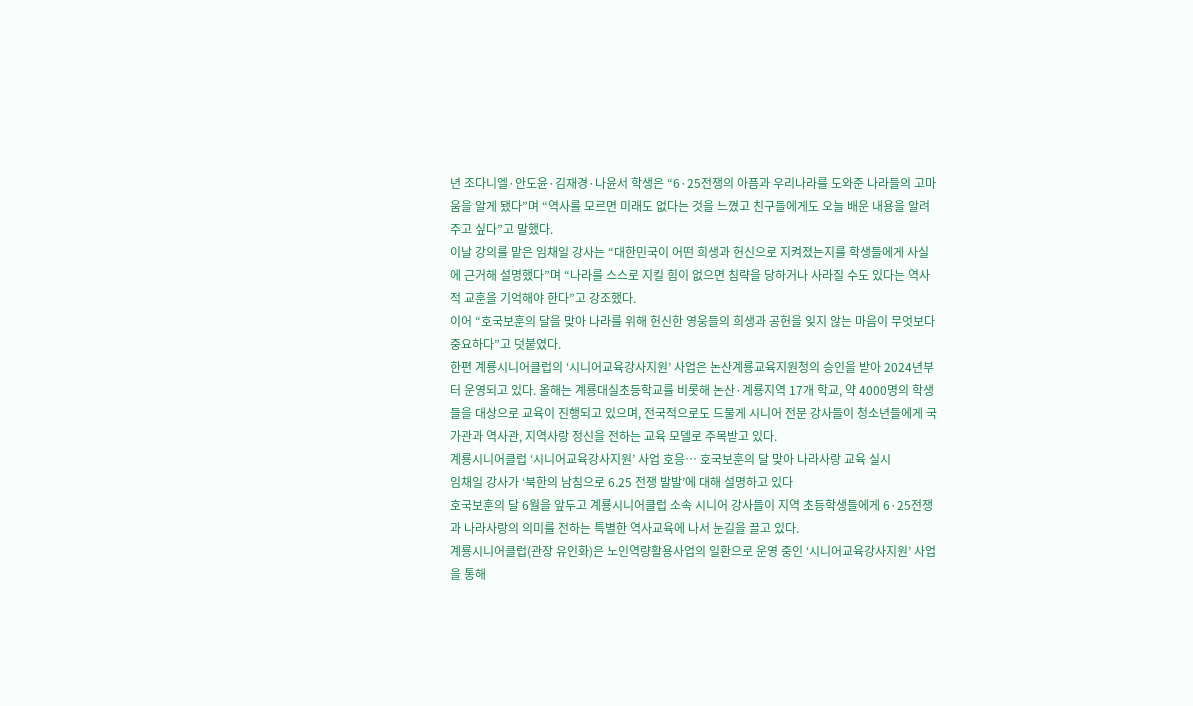년 조다니엘·안도윤·김재경·나윤서 학생은 “6·25전쟁의 아픔과 우리나라를 도와준 나라들의 고마움을 알게 됐다”며 “역사를 모르면 미래도 없다는 것을 느꼈고 친구들에게도 오늘 배운 내용을 알려주고 싶다”고 말했다.
이날 강의를 맡은 임채일 강사는 “대한민국이 어떤 희생과 헌신으로 지켜졌는지를 학생들에게 사실에 근거해 설명했다”며 “나라를 스스로 지킬 힘이 없으면 침략을 당하거나 사라질 수도 있다는 역사적 교훈을 기억해야 한다”고 강조했다.
이어 “호국보훈의 달을 맞아 나라를 위해 헌신한 영웅들의 희생과 공헌을 잊지 않는 마음이 무엇보다 중요하다”고 덧붙였다.
한편 계룡시니어클럽의 ‘시니어교육강사지원’ 사업은 논산계룡교육지원청의 승인을 받아 2024년부터 운영되고 있다. 올해는 계룡대실초등학교를 비롯해 논산·계룡지역 17개 학교, 약 4000명의 학생들을 대상으로 교육이 진행되고 있으며, 전국적으로도 드물게 시니어 전문 강사들이 청소년들에게 국가관과 역사관, 지역사랑 정신을 전하는 교육 모델로 주목받고 있다.
계룡시니어클럽 ‘시니어교육강사지원’ 사업 호응… 호국보훈의 달 맞아 나라사랑 교육 실시
임채일 강사가 ‘북한의 남침으로 6.25 전쟁 발발’에 대해 설명하고 있다
호국보훈의 달 6월을 앞두고 계룡시니어클럽 소속 시니어 강사들이 지역 초등학생들에게 6·25전쟁과 나라사랑의 의미를 전하는 특별한 역사교육에 나서 눈길을 끌고 있다.
계룡시니어클럽(관장 유인화)은 노인역량활용사업의 일환으로 운영 중인 ‘시니어교육강사지원’ 사업을 통해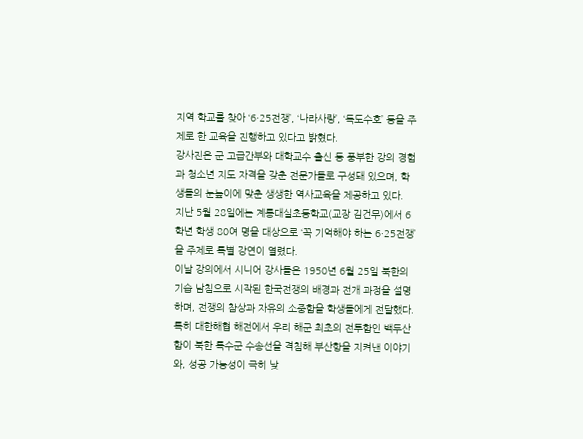지역 학교를 찾아 ‘6·25전쟁’, ‘나라사랑’, ‘독도수호’ 등을 주제로 한 교육을 진행하고 있다고 밝혔다.
강사진은 군 고급간부와 대학교수 출신 등 풍부한 강의 경험과 청소년 지도 자격을 갖춘 전문가들로 구성돼 있으며, 학생들의 눈높이에 맞춘 생생한 역사교육을 제공하고 있다.
지난 5월 28일에는 계룡대실초등학교(교장 김건무)에서 6학년 학생 80여 명을 대상으로 ‘꼭 기억해야 하는 6·25전쟁’을 주제로 특별 강연이 열렸다.
이날 강의에서 시니어 강사들은 1950년 6월 25일 북한의 기습 남침으로 시작된 한국전쟁의 배경과 전개 과정을 설명하며, 전쟁의 참상과 자유의 소중함을 학생들에게 전달했다.
특히 대한해협 해전에서 우리 해군 최초의 전투함인 백두산함이 북한 특수군 수송선을 격침해 부산항을 지켜낸 이야기와, 성공 가능성이 극히 낮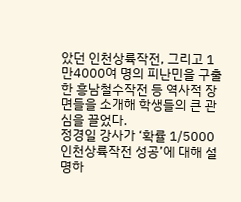았던 인천상륙작전, 그리고 1만4000여 명의 피난민을 구출한 흥남철수작전 등 역사적 장면들을 소개해 학생들의 큰 관심을 끌었다.
정경일 강사가 ‘확률 1/5000 인천상륙작전 성공’에 대해 설명하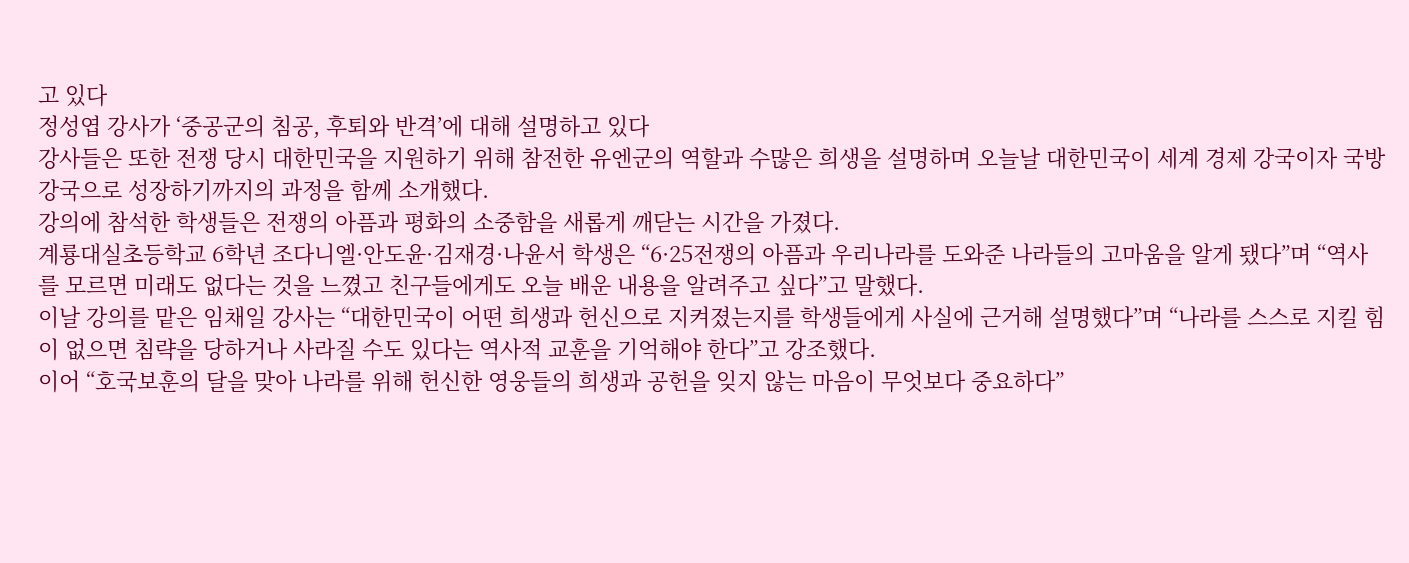고 있다
정성엽 강사가 ‘중공군의 침공, 후퇴와 반격’에 대해 설명하고 있다
강사들은 또한 전쟁 당시 대한민국을 지원하기 위해 참전한 유엔군의 역할과 수많은 희생을 설명하며 오늘날 대한민국이 세계 경제 강국이자 국방 강국으로 성장하기까지의 과정을 함께 소개했다.
강의에 참석한 학생들은 전쟁의 아픔과 평화의 소중함을 새롭게 깨닫는 시간을 가졌다.
계룡대실초등학교 6학년 조다니엘·안도윤·김재경·나윤서 학생은 “6·25전쟁의 아픔과 우리나라를 도와준 나라들의 고마움을 알게 됐다”며 “역사를 모르면 미래도 없다는 것을 느꼈고 친구들에게도 오늘 배운 내용을 알려주고 싶다”고 말했다.
이날 강의를 맡은 임채일 강사는 “대한민국이 어떤 희생과 헌신으로 지켜졌는지를 학생들에게 사실에 근거해 설명했다”며 “나라를 스스로 지킬 힘이 없으면 침략을 당하거나 사라질 수도 있다는 역사적 교훈을 기억해야 한다”고 강조했다.
이어 “호국보훈의 달을 맞아 나라를 위해 헌신한 영웅들의 희생과 공헌을 잊지 않는 마음이 무엇보다 중요하다”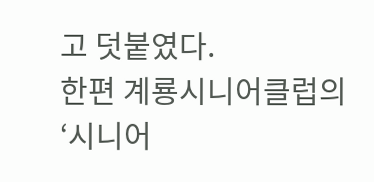고 덧붙였다.
한편 계룡시니어클럽의 ‘시니어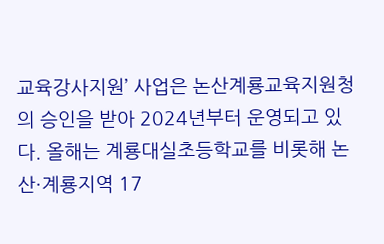교육강사지원’ 사업은 논산계룡교육지원청의 승인을 받아 2024년부터 운영되고 있다. 올해는 계룡대실초등학교를 비롯해 논산·계룡지역 17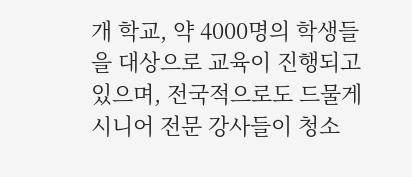개 학교, 약 4000명의 학생들을 대상으로 교육이 진행되고 있으며, 전국적으로도 드물게 시니어 전문 강사들이 청소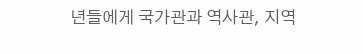년들에게 국가관과 역사관, 지역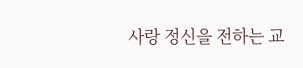사랑 정신을 전하는 교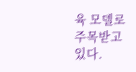육 모델로 주목받고 있다.